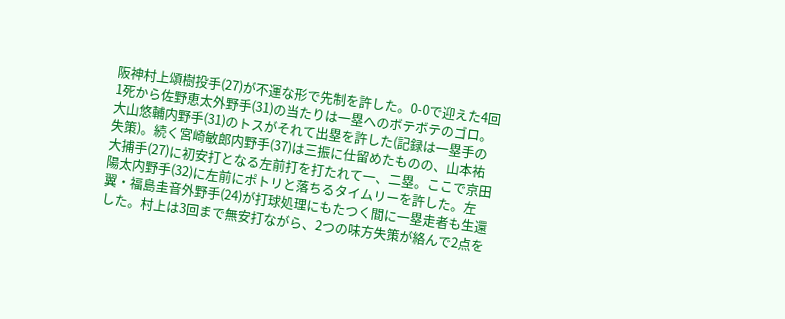阪神村上頌樹投手(27)が不運な形で先制を許した。0-0で迎えた4回1死から佐野恵太外野手(31)の当たりは一塁へのボテボテのゴロ。大山悠輔内野手(31)のトスがそれて出塁を許した(記録は一塁手の失策)。続く宮崎敏郎内野手(37)は三振に仕留めたものの、山本祐大捕手(27)に初安打となる左前打を打たれて一、二塁。ここで京田陽太内野手(32)に左前にポトリと落ちるタイムリーを許した。左翼・福島圭音外野手(24)が打球処理にもたつく間に一塁走者も生還した。村上は3回まで無安打ながら、2つの味方失策が絡んで2点を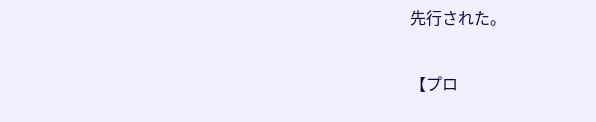先行された。

【プロ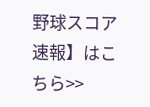野球スコア速報】はこちら>>